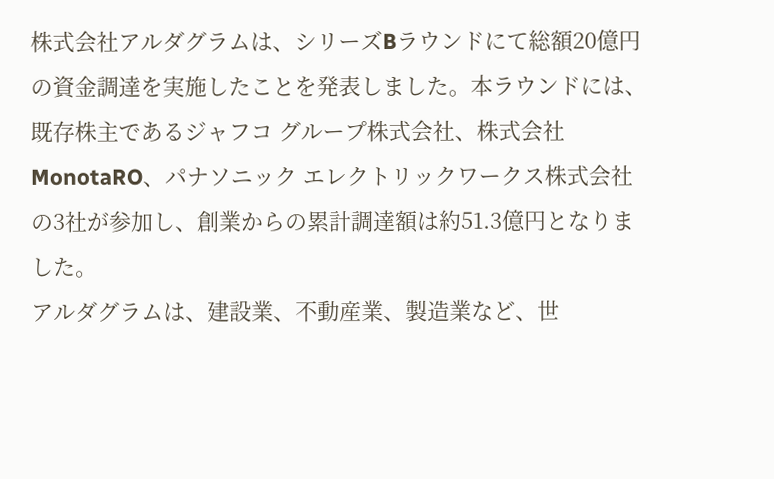株式会社アルダグラムは、シリーズBラウンドにて総額20億円の資金調達を実施したことを発表しました。本ラウンドには、既存株主であるジャフコ グループ株式会社、株式会社MonotaRO、パナソニック エレクトリックワークス株式会社の3社が参加し、創業からの累計調達額は約51.3億円となりました。
アルダグラムは、建設業、不動産業、製造業など、世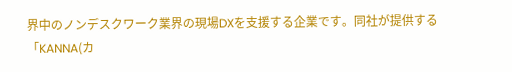界中のノンデスクワーク業界の現場DXを支援する企業です。同社が提供する「KANNA(カ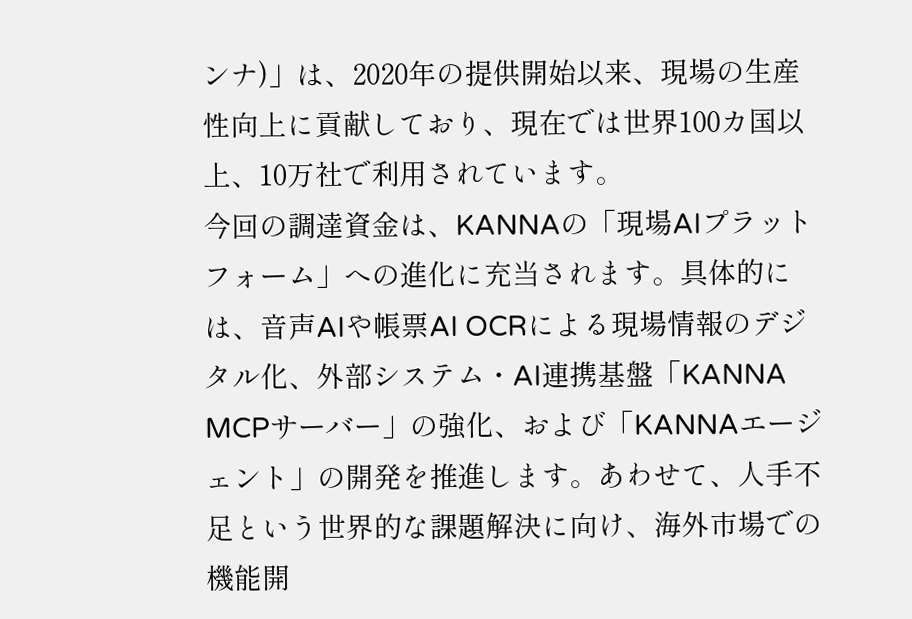ンナ)」は、2020年の提供開始以来、現場の生産性向上に貢献しており、現在では世界100カ国以上、10万社で利用されています。
今回の調達資金は、KANNAの「現場AIプラットフォーム」への進化に充当されます。具体的には、音声AIや帳票AI OCRによる現場情報のデジタル化、外部システム・AI連携基盤「KANNA MCPサーバー」の強化、および「KANNAエージェント」の開発を推進します。あわせて、人手不足という世界的な課題解決に向け、海外市場での機能開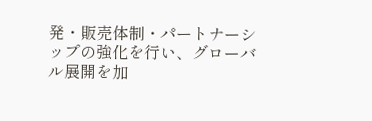発・販売体制・パートナーシップの強化を行い、グローバル展開を加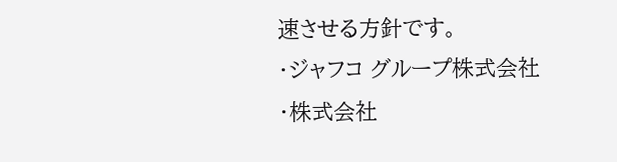速させる方針です。
・ジャフコ グループ株式会社
・株式会社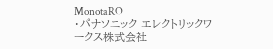MonotaRO
・パナソニック エレクトリックワークス株式会社